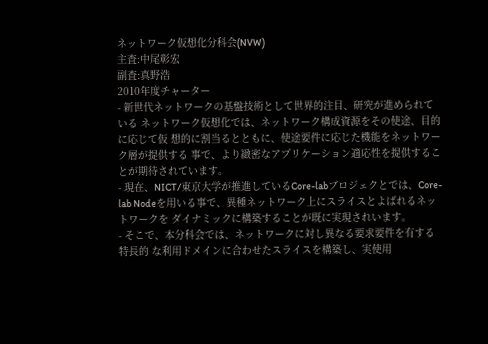ネットワーク仮想化分科会(NVW)
主査:中尾彰宏
副査:真野浩
2010年度チャーター
- 新世代ネットワークの基盤技術として世界的注目、研究が進められている ネットワーク仮想化では、ネットワーク構成資源をその使途、目的に応じて仮 想的に割当るとともに、使途要件に応じた機能をネットワーク層が提供する 事で、より緻密なアプリケーション適応性を提供することが期待されています。
- 現在、NICT/東京大学が推進しているCore-labブロジェクとでは、Core-lab Nodeを用いる事で、異種ネットワーク上にスライスとよばれるネットワークを ダイナミックに構築することが既に実現されいます。
- そこで、本分科会では、ネットワークに対し異なる要求要件を有する特長的 な利用ドメインに合わせたスライスを構築し、実使用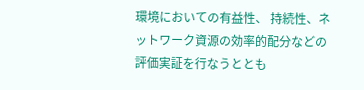環境においての有益性、 持続性、ネットワーク資源の効率的配分などの評価実証を行なうととも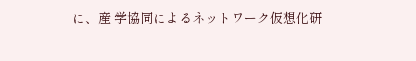に、産 学協同によるネットワーク仮想化研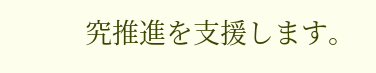究推進を支援します。